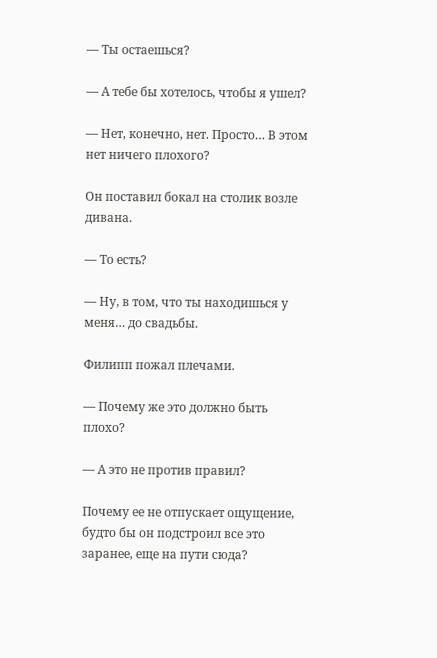— Ты остаешься?

— А тебе бы хотелось, чтобы я ушел?

— Нет, конечно, нет. Просто… В этом нет ничего плохого?

Он поставил бокал на столик возле дивана.

— То есть?

— Ну, в том, что ты находишься у меня… до свадьбы.

Филипп пожал плечами.

— Почему же это должно быть плохо?

— А это не против правил?

Почему ее не отпускает ощущение, будто бы он подстроил все это заранее, еще на пути сюда?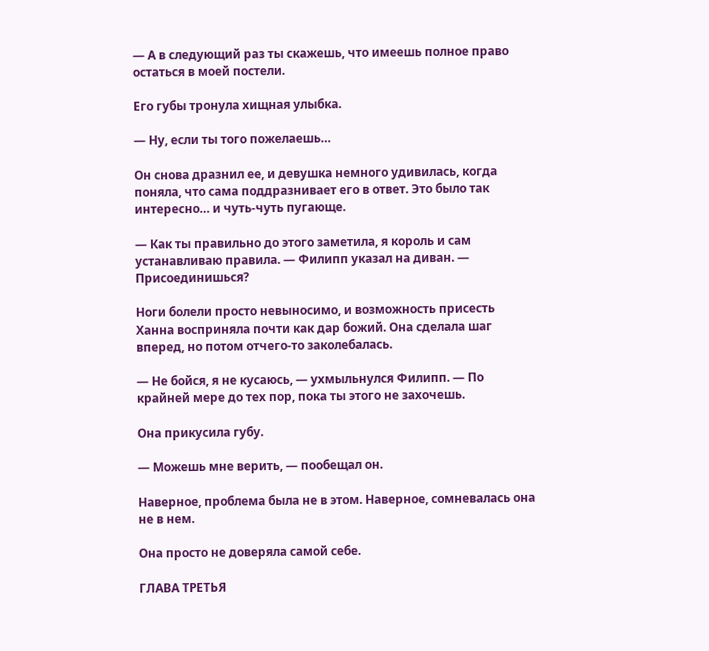— А в следующий раз ты скажешь, что имеешь полное право остаться в моей постели.

Его губы тронула хищная улыбка.

— Ну, если ты того пожелаешь…

Он снова дразнил ее, и девушка немного удивилась, когда поняла, что сама поддразнивает его в ответ. Это было так интересно… и чуть-чуть пугающе.

— Как ты правильно до этого заметила, я король и сам устанавливаю правила. — Филипп указал на диван. — Присоединишься?

Ноги болели просто невыносимо, и возможность присесть Ханна восприняла почти как дар божий. Она сделала шаг вперед, но потом отчего-то заколебалась.

— Не бойся, я не кусаюсь, — ухмыльнулся Филипп. — По крайней мере до тех пор, пока ты этого не захочешь.

Она прикусила губу.

— Можешь мне верить, — пообещал он.

Наверное, проблема была не в этом. Наверное, сомневалась она не в нем.

Она просто не доверяла самой себе.

ГЛАВА ТРЕТЬЯ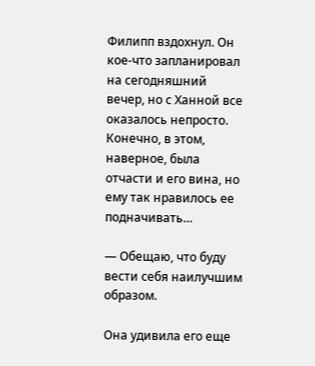Филипп вздохнул. Он кое-что запланировал на сегодняшний вечер, но с Ханной все оказалось непросто. Конечно, в этом, наверное, была отчасти и его вина, но ему так нравилось ее подначивать…

— Обещаю, что буду вести себя наилучшим образом.

Она удивила его еще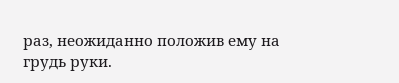раз, неожиданно положив ему на грудь руки.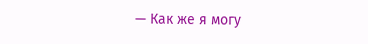— Как же я могу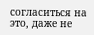согласиться на это, даже не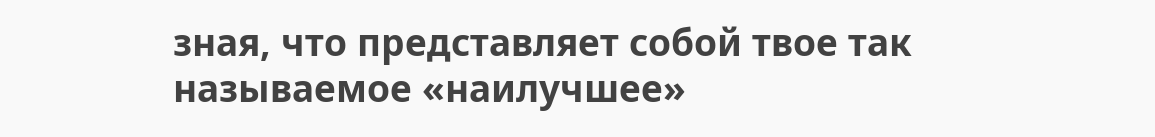зная, что представляет собой твое так называемое «наилучшее»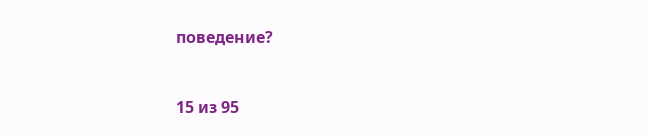поведение?



15 из 95